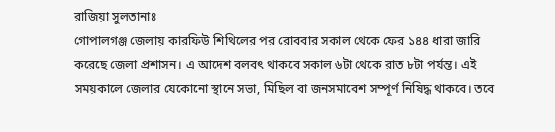রাজিয়া সুলতানাঃ
গোপালগঞ্জ জেলায় কারফিউ শিথিলের পর রোববার সকাল থেকে ফের ১৪৪ ধারা জারি করেছে জেলা প্রশাসন। এ আদেশ বলবৎ থাকবে সকাল ৬টা থেকে রাত ৮টা পর্যন্ত। এই সময়কালে জেলার যেকোনো স্থানে সভা, মিছিল বা জনসমাবেশ সম্পূর্ণ নিষিদ্ধ থাকবে। তবে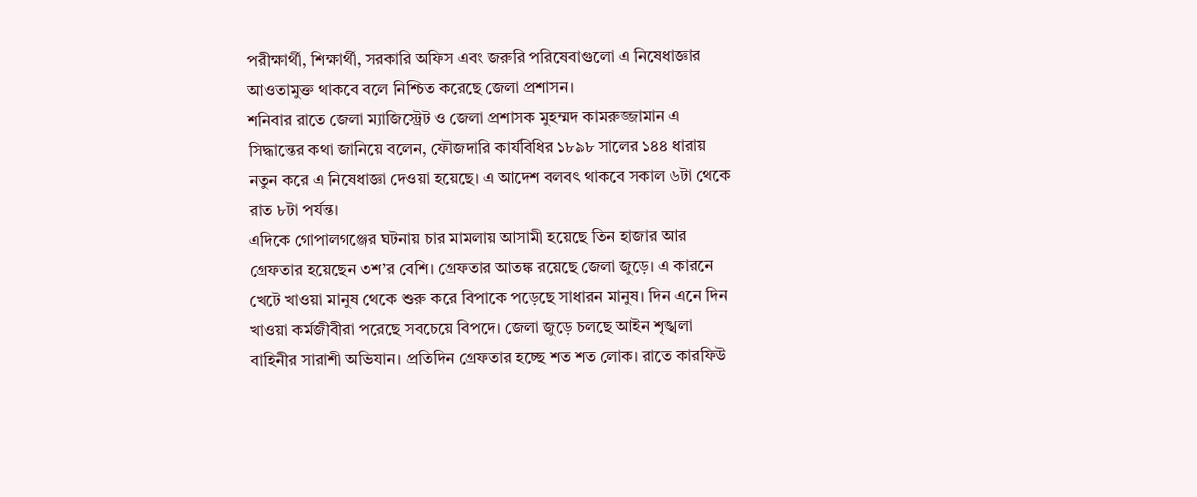পরীক্ষার্থী, শিক্ষার্থী, সরকারি অফিস এবং জরুরি পরিষেবাগুলো এ নিষেধাজ্ঞার আওতামুক্ত থাকবে বলে নিশ্চিত করেছে জেলা প্রশাসন।
শনিবার রাতে জেলা ম্যাজিস্ট্রেট ও জেলা প্রশাসক মুহম্মদ কামরুজ্জামান এ সিদ্ধান্তের কথা জানিয়ে বলেন, ফৌজদারি কার্যবিধির ১৮৯৮ সালের ১৪৪ ধারায় নতুন করে এ নিষেধাজ্ঞা দেওয়া হয়েছে। এ আদেশ বলবৎ থাকবে সকাল ৬টা থেকে রাত ৮টা পর্যন্ত।
এদিকে গোপালগঞ্জের ঘটনায় চার মামলায় আসামী হয়েছে তিন হাজার আর গ্রেফতার হয়েছেন ৩শ’র বেশি। গ্রেফতার আতঙ্ক রয়েছে জেলা জুড়ে। এ কারনে খেটে খাওয়া মানুষ থেকে শুরু করে বিপাকে পড়েছে সাধারন মানুষ। দিন এনে দিন খাওয়া কর্মজীবীরা পরেছে সবচেয়ে বিপদে। জেলা জুড়ে চলছে আইন শৃঙ্খলা বাহিনীর সারাশী অভিযান। প্রতিদিন গ্রেফতার হচ্ছে শত শত লোক। রাতে কারফিউ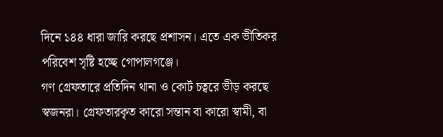দিনে ১৪৪ ধারা জারি করছে প্রশাসন। এতে এক ভীতিকর পরিবেশ সৃষ্টি হচ্ছে গোপালগঞ্জে।
গণ গ্রেফতারে প্রতিদিন থানা ও কোর্ট চত্বরে ভীড় করছে স্বজনরা। গ্রেফতারকৃত কারো সন্তান বা কারো স্বামী, বা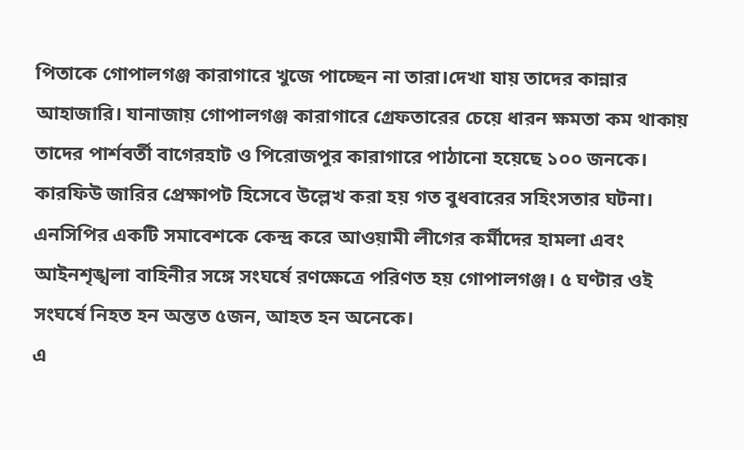পিতাকে গোপালগঞ্জ কারাগারে খুজে পাচ্ছেন না তারা।দেখা যায় তাদের কান্নার আহাজারি। যানাজায় গোপালগঞ্জ কারাগারে গ্রেফতারের চেয়ে ধারন ক্ষমতা কম থাকায় তাদের পার্শবর্তী বাগেরহাট ও পিরোজপুর কারাগারে পাঠানো হয়েছে ১০০ জনকে।
কারফিউ জারির প্রেক্ষাপট হিসেবে উল্লেখ করা হয় গত বুধবারের সহিংসতার ঘটনা। এনসিপির একটি সমাবেশকে কেন্দ্র করে আওয়ামী লীগের কর্মীদের হামলা এবং আইনশৃঙ্খলা বাহিনীর সঙ্গে সংঘর্ষে রণক্ষেত্রে পরিণত হয় গোপালগঞ্জ। ৫ ঘণ্টার ওই সংঘর্ষে নিহত হন অন্তত ৫জন, আহত হন অনেকে।
এ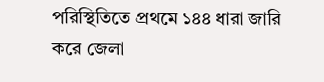পরিস্থিতিতে প্রথমে ১৪৪ ধারা জারি করে জেলা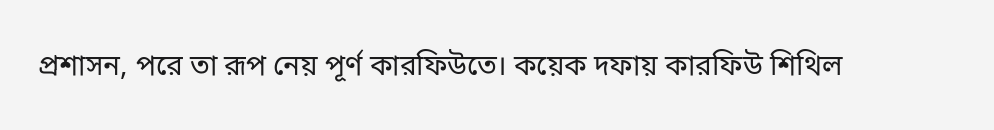প্রশাসন, পরে তা রূপ নেয় পূর্ণ কারফিউতে। কয়েক দফায় কারফিউ শিথিল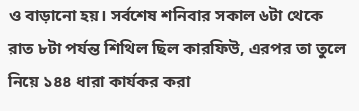ও বাড়ানো হয়। সর্বশেষ শনিবার সকাল ৬টা থেকে রাত ৮টা পর্যন্ত শিথিল ছিল কারফিউ, এরপর তা তুলে নিয়ে ১৪৪ ধারা কার্যকর করা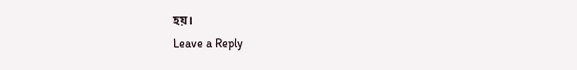হয়।
Leave a Reply